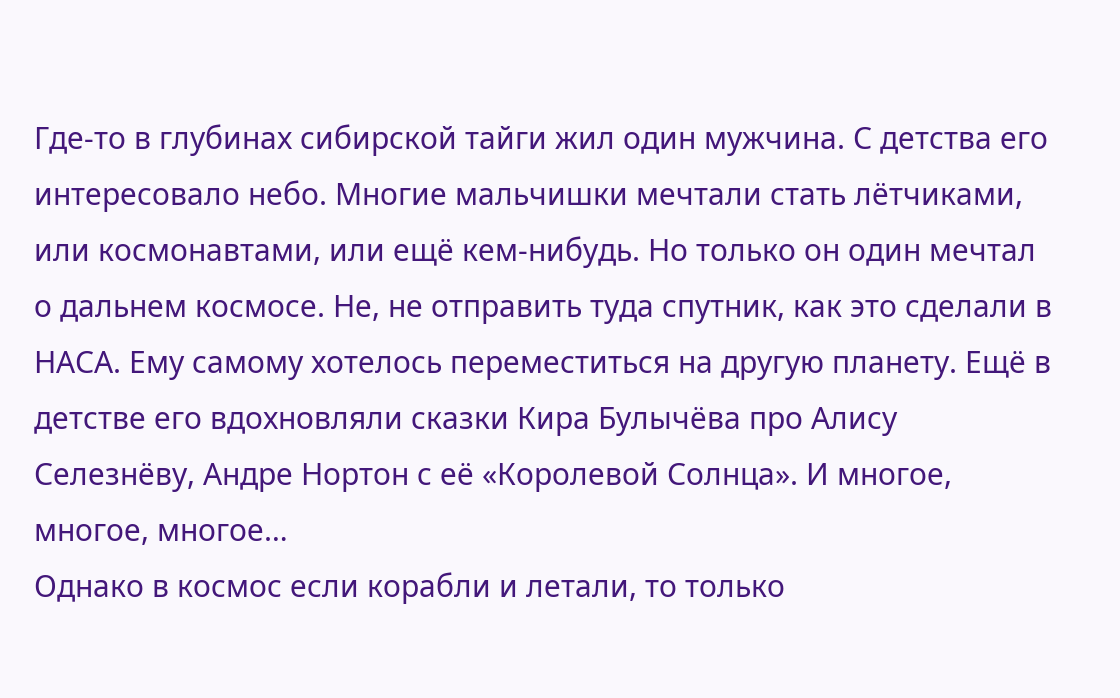Где-то в глубинах сибирской тайги жил один мужчина. С детства его интересовало небо. Многие мальчишки мечтали стать лётчиками, или космонавтами, или ещё кем-нибудь. Но только он один мечтал о дальнем космосе. Не, не отправить туда спутник, как это сделали в НАСА. Ему самому хотелось переместиться на другую планету. Ещё в детстве его вдохновляли сказки Кира Булычёва про Алису Селезнёву, Андре Нортон с её «Королевой Солнца». И многое, многое, многое…
Однако в космос если корабли и летали, то только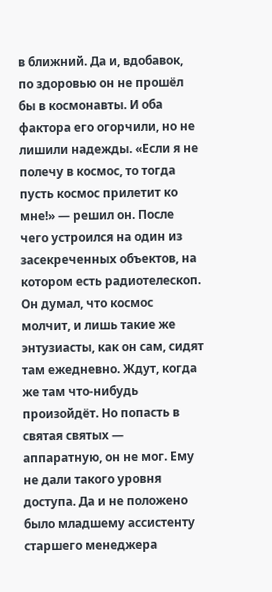в ближний. Да и, вдобавок, по здоровью он не прошёл бы в космонавты. И оба фактора его огорчили, но не лишили надежды. «Если я не полечу в космос, то тогда пусть космос прилетит ко мне!» — решил он. После чего устроился на один из засекреченных объектов, на котором есть радиотелескоп.
Он думал, что космос молчит, и лишь такие же энтузиасты, как он сам, сидят там ежедневно. Ждут, когда же там что-нибудь произойдёт. Но попасть в святая святых — аппаратную, он не мог. Ему не дали такого уровня доступа. Да и не положено было младшему ассистенту старшего менеджера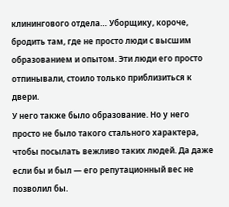клинингового отдела… Уборщику, короче, бродить там, где не просто люди с высшим образованием и опытом. Эти люди его просто отпинывали, стоило только приблизиться к двери.
У него также было образование. Но у него просто не было такого стального характера, чтобы посылать вежливо таких людей. Да даже если бы и был — его репутационный вес не позволил бы.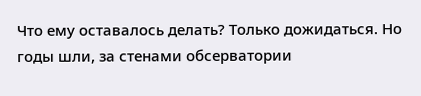Что ему оставалось делать? Только дожидаться. Но годы шли, за стенами обсерватории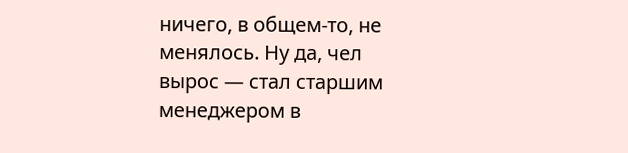ничего, в общем-то, не менялось. Ну да, чел вырос — стал старшим менеджером в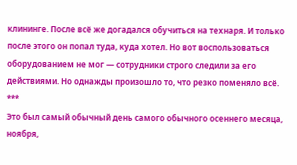клининге. После всё же догадался обучиться на технаря. И только после этого он попал туда, куда хотел. Но вот воспользоваться оборудованием не мог — сотрудники строго следили за его действиями. Но однажды произошло то, что резко поменяло всё.
***
Это был самый обычный день самого обычного осеннего месяца, ноября,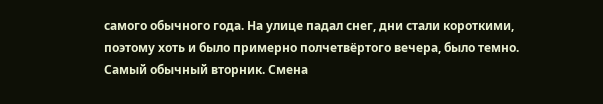самого обычного года. На улице падал снег, дни стали короткими, поэтому хоть и было примерно полчетвёртого вечера, было темно. Самый обычный вторник. Смена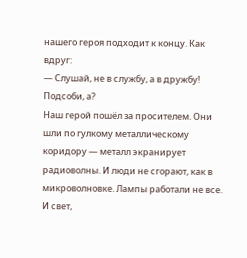нашего героя подходит к концу. Как вдруг:
— Слушай, не в службу, а в дружбу! Подсоби, а?
Наш герой пошёл за просителем. Они шли по гулкому металлическому коридору — металл экранирует радиоволны. И люди не сгорают, как в микроволновке. Лампы работали не все. И свет,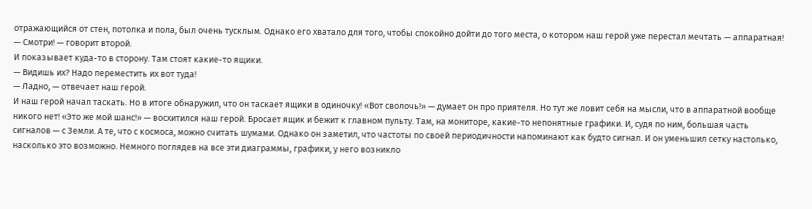отражающийся от стен, потолка и пола, был очень тусклым. Однако его хватало для того, чтобы спокойно дойти до того места, о котором наш герой уже перестал мечтать — аппаратная!
— Смотри! — говорит второй.
И показывает куда-то в сторону. Там стоят какие-то ящики.
— Видишь их? Надо переместить их вот туда!
— Ладно, — отвечает наш герой.
И наш герой начал таскать. Но в итоге обнаружил, что он таскает ящики в одиночку! «Вот сволочь!» — думает он про приятеля. Но тут же ловит себя на мысли, что в аппаратной вообще никого нет! «Это же мой шанс!» — восхитился наш герой. Бросает ящик и бежит к главном пульту. Там, на мониторе, какие-то непонятные графики. И, судя по ним, большая часть сигналов — с Земли. А те, что с космоса, можно считать шумами. Однако он заметил, что частоты по своей периодичности напоминают как будто сигнал. И он уменьшил сетку настолько, насколько это возможно. Немного поглядев на все эти диаграммы, графики, у него возникло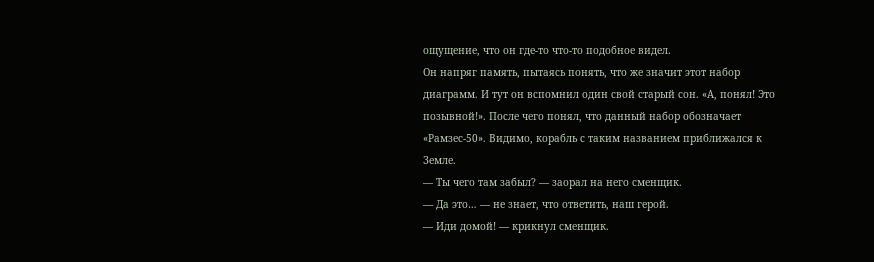ощущение, что он где-то что-то подобное видел.
Он напряг память, пытаясь понять, что же значит этот набор диаграмм. И тут он вспомнил один свой старый сон. «А, понял! Это позывной!». После чего понял, что данный набор обозначает «Рамзес-50». Видимо, корабль с таким названием приближался к Земле.
— Ты чего там забыл? — заорал на него сменщик.
— Да это… — не знает, что ответить, наш герой.
— Иди домой! — крикнул сменщик.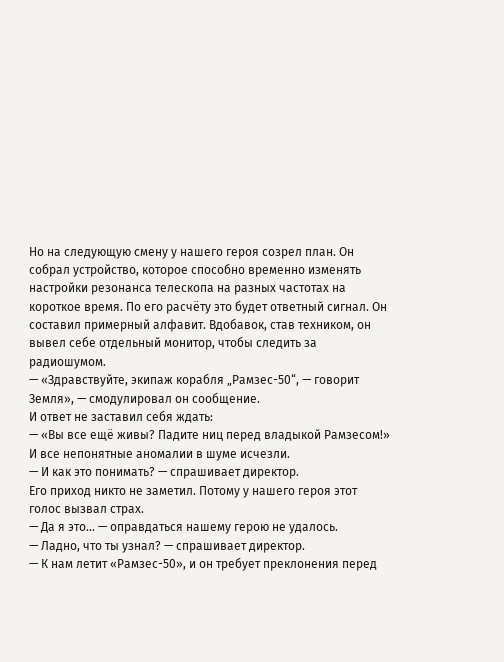Но на следующую смену у нашего героя созрел план. Он собрал устройство, которое способно временно изменять настройки резонанса телескопа на разных частотах на короткое время. По его расчёту это будет ответный сигнал. Он составил примерный алфавит. Вдобавок, став техником, он вывел себе отдельный монитор, чтобы следить за радиошумом.
— «Здравствуйте, экипаж корабля „Рамзес-50“, — говорит Земля», — смодулировал он сообщение.
И ответ не заставил себя ждать:
— «Вы все ещё живы? Падите ниц перед владыкой Рамзесом!»
И все непонятные аномалии в шуме исчезли.
— И как это понимать? — спрашивает директор.
Его приход никто не заметил. Потому у нашего героя этот голос вызвал страх.
— Да я это… — оправдаться нашему герою не удалось.
— Ладно, что ты узнал? — спрашивает директор.
— К нам летит «Рамзес-50», и он требует преклонения перед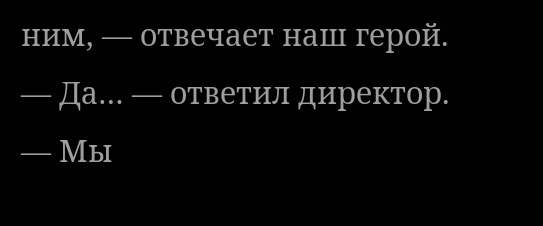ним, — отвечает наш герой.
— Да… — ответил директор. — Мы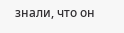знали, что он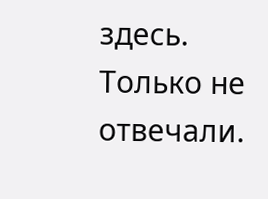здесь. Только не отвечали.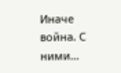Иначе война. С ними…